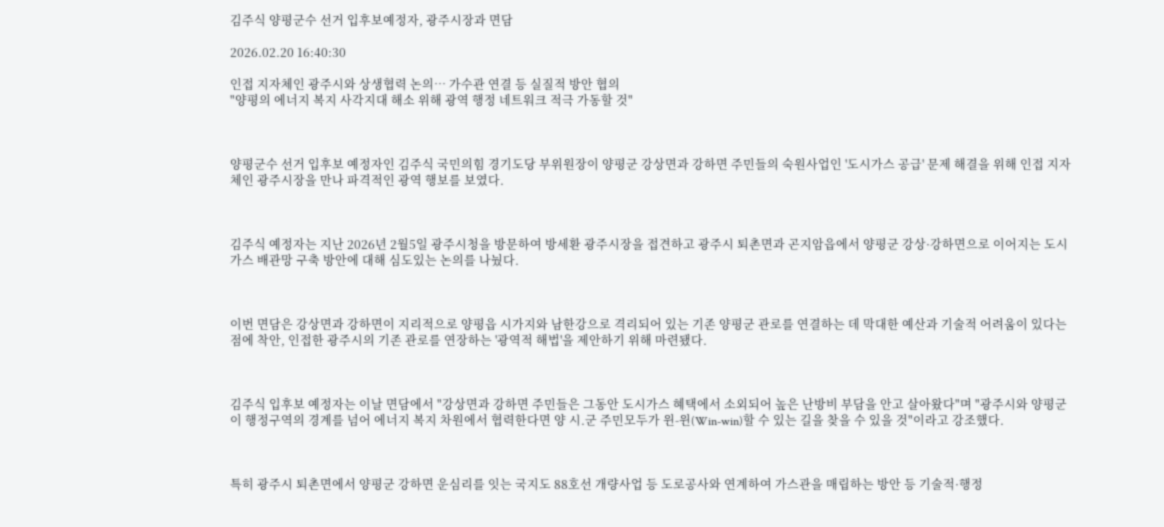김주식 양평군수 선거 입후보예정자, 광주시장과 면담

2026.02.20 16:40:30

인접 지자체인 광주시와 상생협력 논의… 가수관 연결 등 실질적 방안 협의
"양평의 에너지 복지 사각지대 해소 위해 광역 행정 네트워크 적극 가동할 것"



양평군수 선거 입후보 예정자인 김주식 국민의힘 경기도당 부위원장이 양평군 강상면과 강하면 주민들의 숙원사업인 '도시가스 공급' 문제 해결을 위해 인접 지자체인 광주시장을 만나 파격적인 광역 행보를 보였다.



김주식 예정자는 지난 2026년 2월5일 광주시청을 방문하여 방세환 광주시장을 접견하고 광주시 퇴촌면과 곤지암읍에서 양평군 강상·강하면으로 이어지는 도시가스 배관망 구축 방안에 대해 심도있는 논의를 나눴다.



이번 면담은 강상면과 강하면이 지리적으로 양평읍 시가지와 남한강으로 격리되어 있는 기존 양평군 관로를 연결하는 데 막대한 예산과 기술적 어려움이 있다는 점에 착안, 인접한 광주시의 기존 관로를 연장하는 '광역적 해법'을 제안하기 위해 마련됐다.



김주식 입후보 예정자는 이날 면담에서 "강상면과 강하면 주민들은 그동안 도시가스 혜택에서 소외되어 높은 난방비 부담을 안고 살아왔다"며 "광주시와 양평군이 행정구역의 경계를 넘어 에너지 복지 차원에서 협력한다면 양 시.군 주민모두가 윈-윈(Win-win)할 수 있는 길을 찾을 수 있을 것"이라고 강조했다.



특히 광주시 퇴촌면에서 양평군 강하면 운심리를 잇는 국지도 88호선 개량사업 등 도로공사와 연계하여 가스관을 매립하는 방안 등 기술적·행정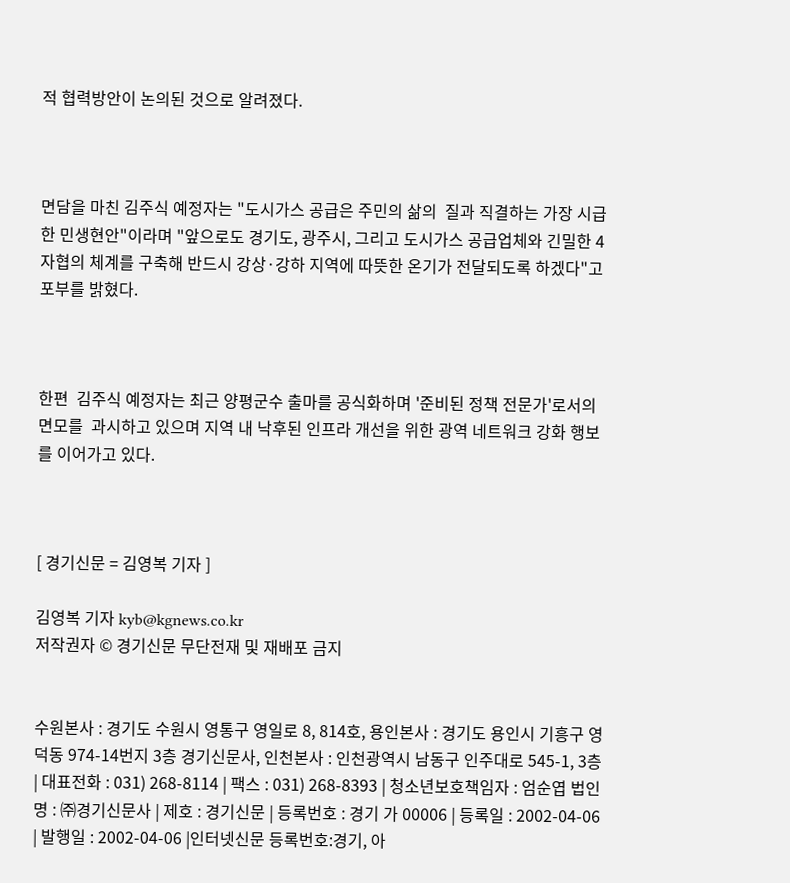적 협력방안이 논의된 것으로 알려졌다.



면담을 마친 김주식 예정자는 "도시가스 공급은 주민의 삶의  질과 직결하는 가장 시급한 민생현안"이라며 "앞으로도 경기도, 광주시, 그리고 도시가스 공급업체와 긴밀한 4자협의 체계를 구축해 반드시 강상·강하 지역에 따뜻한 온기가 전달되도록 하겠다"고 포부를 밝혔다.



한편  김주식 예정자는 최근 양평군수 출마를 공식화하며 '준비된 정책 전문가'로서의 면모를  과시하고 있으며 지역 내 낙후된 인프라 개선을 위한 광역 네트워크 강화 행보를 이어가고 있다.



[ 경기신문 = 김영복 기자 ]

김영복 기자 kyb@kgnews.co.kr
저작권자 © 경기신문 무단전재 및 재배포 금지


수원본사 : 경기도 수원시 영통구 영일로 8, 814호, 용인본사 : 경기도 용인시 기흥구 영덕동 974-14번지 3층 경기신문사, 인천본사 : 인천광역시 남동구 인주대로 545-1, 3층 | 대표전화 : 031) 268-8114 | 팩스 : 031) 268-8393 | 청소년보호책임자 : 엄순엽 법인명 : ㈜경기신문사 | 제호 : 경기신문 | 등록번호 : 경기 가 00006 | 등록일 : 2002-04-06 | 발행일 : 2002-04-06 |인터넷신문 등록번호:경기, 아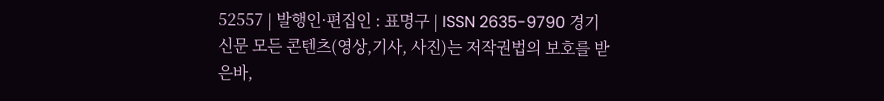52557 | 발행인·편집인 : 표명구 | ISSN 2635-9790 경기신문 모든 콘텐츠(영상,기사, 사진)는 저작권법의 보호를 받은바,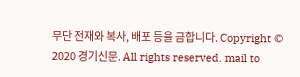무단 전재와 복사, 배포 등을 금합니다. Copyright © 2020 경기신문. All rights reserved. mail to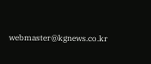webmaster@kgnews.co.kr